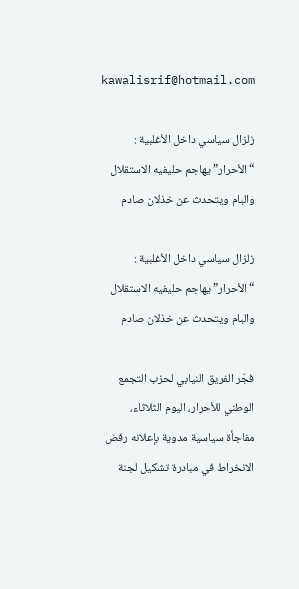kawalisrif@hotmail.com

زلزال سياسي داخل الأغلبية :    “الأحرار” يهاجم حليفيه الاستقلال والبام ويتحدث عن خذلان صادم

زلزال سياسي داخل الأغلبية : “الأحرار” يهاجم حليفيه الاستقلال والبام ويتحدث عن خذلان صادم

فجّر الفريق النيابي لحزب التجمع الوطني للأحرار، اليوم الثلاثاء، مفاجأة سياسية مدوية بإعلانه رفض الانخراط في مبادرة تشكيل لجنة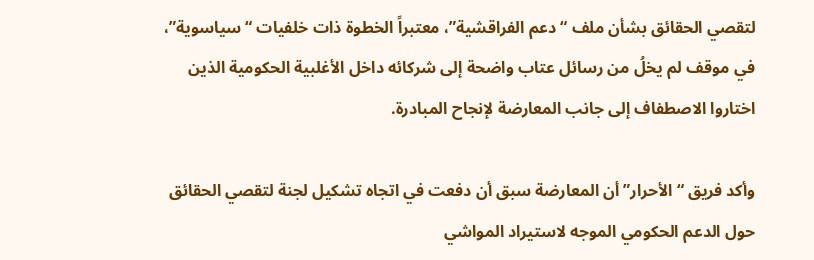لتقصي الحقائق بشأن ملف “دعم الفراقشية”، معتبراً الخطوة ذات خلفيات “سياسوية”، في موقف لم يخلُ من رسائل عتاب واضحة إلى شركائه داخل الأغلبية الحكومية الذين اختاروا الاصطفاف إلى جانب المعارضة لإنجاح المبادرة.

وأكد فريق “الأحرار” أن المعارضة سبق أن دفعت في اتجاه تشكيل لجنة لتقصي الحقائق حول الدعم الحكومي الموجه لاستيراد المواشي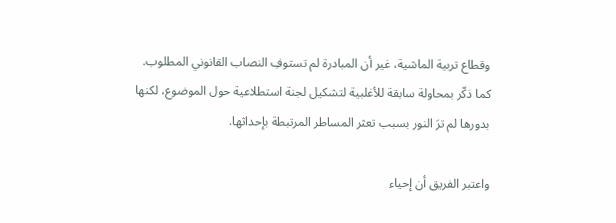وقطاع تربية الماشية، غير أن المبادرة لم تستوفِ النصاب القانوني المطلوب. كما ذكّر بمحاولة سابقة للأغلبية لتشكيل لجنة استطلاعية حول الموضوع، لكنها بدورها لم ترَ النور بسبب تعثر المساطر المرتبطة بإحداثها.

واعتبر الفريق أن إحياء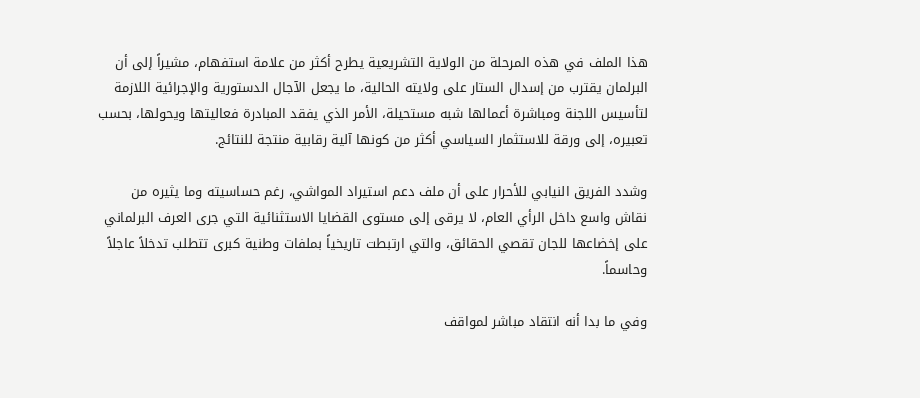هذا الملف في هذه المرحلة من الولاية التشريعية يطرح أكثر من علامة استفهام، مشيراً إلى أن البرلمان يقترب من إسدال الستار على ولايته الحالية، ما يجعل الآجال الدستورية والإجرائية اللازمة لتأسيس اللجنة ومباشرة أعمالها شبه مستحيلة، الأمر الذي يفقد المبادرة فعاليتها ويحولها، بحسب تعبيره، إلى ورقة للاستثمار السياسي أكثر من كونها آلية رقابية منتجة للنتائج.

وشدد الفريق النيابي للأحرار على أن ملف دعم استيراد المواشي، رغم حساسيته وما يثيره من نقاش واسع داخل الرأي العام، لا يرقى إلى مستوى القضايا الاستثنائية التي جرى العرف البرلماني على إخضاعها للجان تقصي الحقائق، والتي ارتبطت تاريخياً بملفات وطنية كبرى تتطلب تدخلاً عاجلاً وحاسماً.

وفي ما بدا أنه انتقاد مباشر لمواقف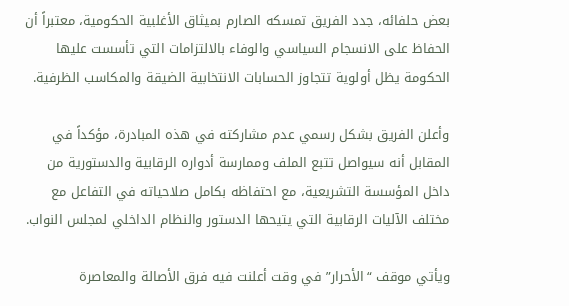بعض حلفائه، جدد الفريق تمسكه الصارم بميثاق الأغلبية الحكومية، معتبراً أن الحفاظ على الانسجام السياسي والوفاء بالالتزامات التي تأسست عليها الحكومة يظل أولوية تتجاوز الحسابات الانتخابية الضيقة والمكاسب الظرفية.

وأعلن الفريق بشكل رسمي عدم مشاركته في هذه المبادرة، مؤكداً في المقابل أنه سيواصل تتبع الملف وممارسة أدواره الرقابية والدستورية من داخل المؤسسة التشريعية، مع احتفاظه بكامل صلاحياته في التفاعل مع مختلف الآليات الرقابية التي يتيحها الدستور والنظام الداخلي لمجلس النواب.

ويأتي موقف “الأحرار” في وقت أعلنت فيه فرق الأصالة والمعاصرة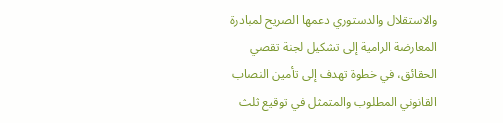والاستقلال والدستوري دعمها الصريح لمبادرة المعارضة الرامية إلى تشكيل لجنة تقصي الحقائق، في خطوة تهدف إلى تأمين النصاب القانوني المطلوب والمتمثل في توقيع ثلث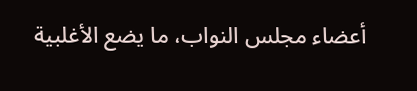أعضاء مجلس النواب، ما يضع الأغلبية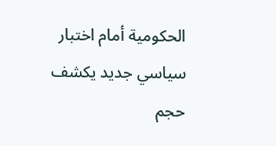الحكومية أمام اختبار سياسي جديد يكشف حجم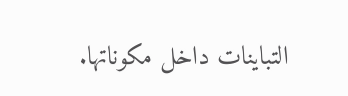التباينات داخل مكوناتها.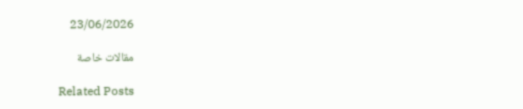23/06/2026

مقالات خاصة

Related Posts